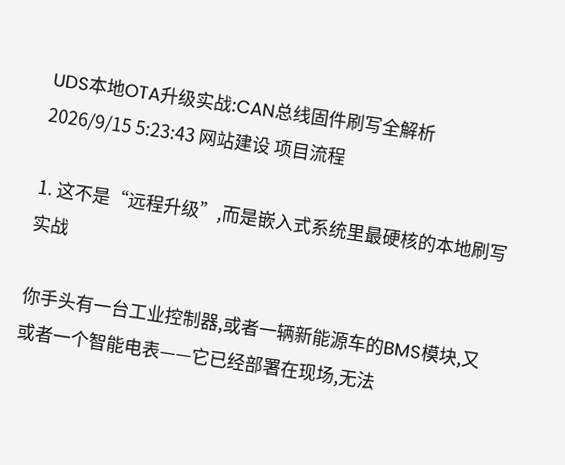UDS本地OTA升级实战:CAN总线固件刷写全解析
2026/9/15 5:23:43 网站建设 项目流程

1. 这不是“远程升级”,而是嵌入式系统里最硬核的本地刷写实战

你手头有一台工业控制器,或者一辆新能源车的BMS模块,又或者一个智能电表——它已经部署在现场,无法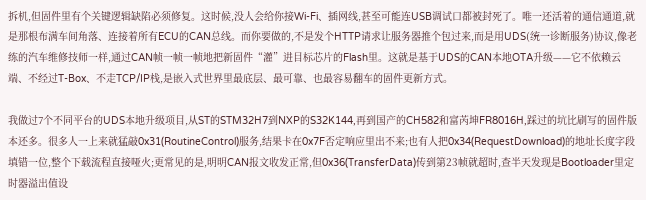拆机,但固件里有个关键逻辑缺陷必须修复。这时候,没人会给你接Wi-Fi、插网线,甚至可能连USB调试口都被封死了。唯一还活着的通信通道,就是那根布满车间角落、连接着所有ECU的CAN总线。而你要做的,不是发个HTTP请求让服务器推个包过来,而是用UDS(统一诊断服务)协议,像老练的汽车维修技师一样,通过CAN帧一帧一帧地把新固件“灌”进目标芯片的Flash里。这就是基于UDS的CAN本地OTA升级——它不依赖云端、不经过T-Box、不走TCP/IP栈,是嵌入式世界里最底层、最可靠、也最容易翻车的固件更新方式。

我做过7个不同平台的UDS本地升级项目,从ST的STM32H7到NXP的S32K144,再到国产的CH582和富芮坤FR8016H,踩过的坑比刷写的固件版本还多。很多人一上来就猛敲0x31(RoutineControl)服务,结果卡在0x7F否定响应里出不来;也有人把0x34(RequestDownload)的地址长度字段填错一位,整个下载流程直接哑火;更常见的是,明明CAN报文收发正常,但0x36(TransferData)传到第23帧就超时,查半天发现是Bootloader里定时器溢出值设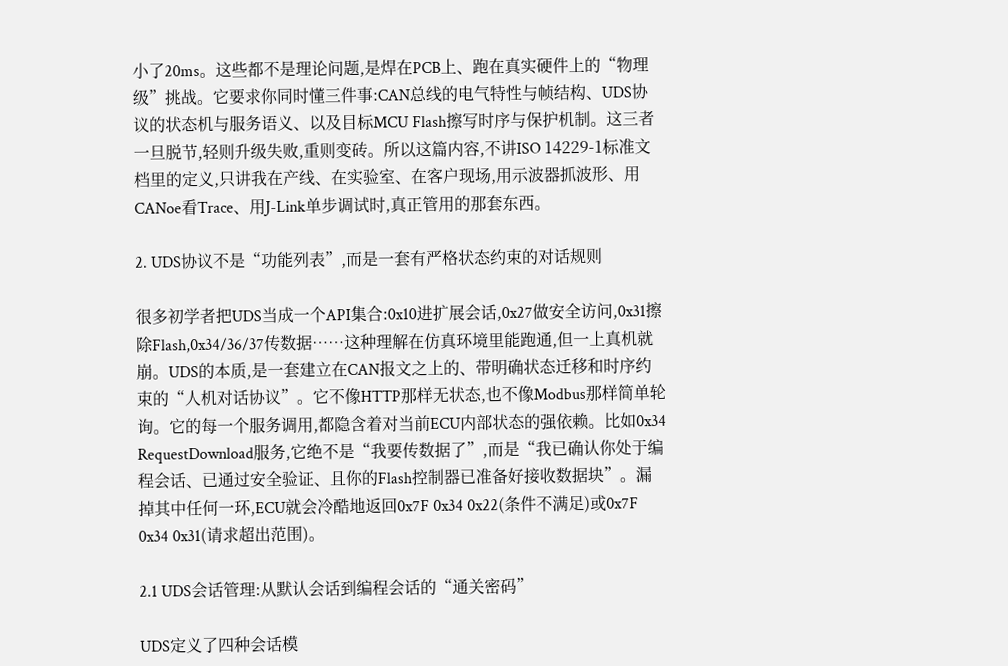小了20ms。这些都不是理论问题,是焊在PCB上、跑在真实硬件上的“物理级”挑战。它要求你同时懂三件事:CAN总线的电气特性与帧结构、UDS协议的状态机与服务语义、以及目标MCU Flash擦写时序与保护机制。这三者一旦脱节,轻则升级失败,重则变砖。所以这篇内容,不讲ISO 14229-1标准文档里的定义,只讲我在产线、在实验室、在客户现场,用示波器抓波形、用CANoe看Trace、用J-Link单步调试时,真正管用的那套东西。

2. UDS协议不是“功能列表”,而是一套有严格状态约束的对话规则

很多初学者把UDS当成一个API集合:0x10进扩展会话,0x27做安全访问,0x31擦除Flash,0x34/36/37传数据……这种理解在仿真环境里能跑通,但一上真机就崩。UDS的本质,是一套建立在CAN报文之上的、带明确状态迁移和时序约束的“人机对话协议”。它不像HTTP那样无状态,也不像Modbus那样简单轮询。它的每一个服务调用,都隐含着对当前ECU内部状态的强依赖。比如0x34 RequestDownload服务,它绝不是“我要传数据了”,而是“我已确认你处于编程会话、已通过安全验证、且你的Flash控制器已准备好接收数据块”。漏掉其中任何一环,ECU就会冷酷地返回0x7F 0x34 0x22(条件不满足)或0x7F 0x34 0x31(请求超出范围)。

2.1 UDS会话管理:从默认会话到编程会话的“通关密码”

UDS定义了四种会话模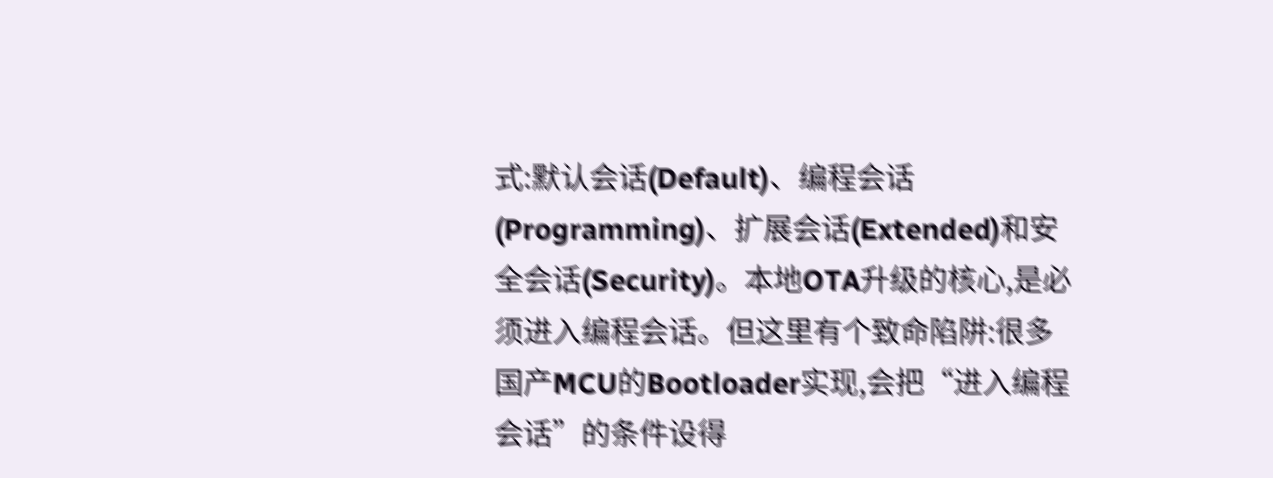式:默认会话(Default)、编程会话(Programming)、扩展会话(Extended)和安全会话(Security)。本地OTA升级的核心,是必须进入编程会话。但这里有个致命陷阱:很多国产MCU的Bootloader实现,会把“进入编程会话”的条件设得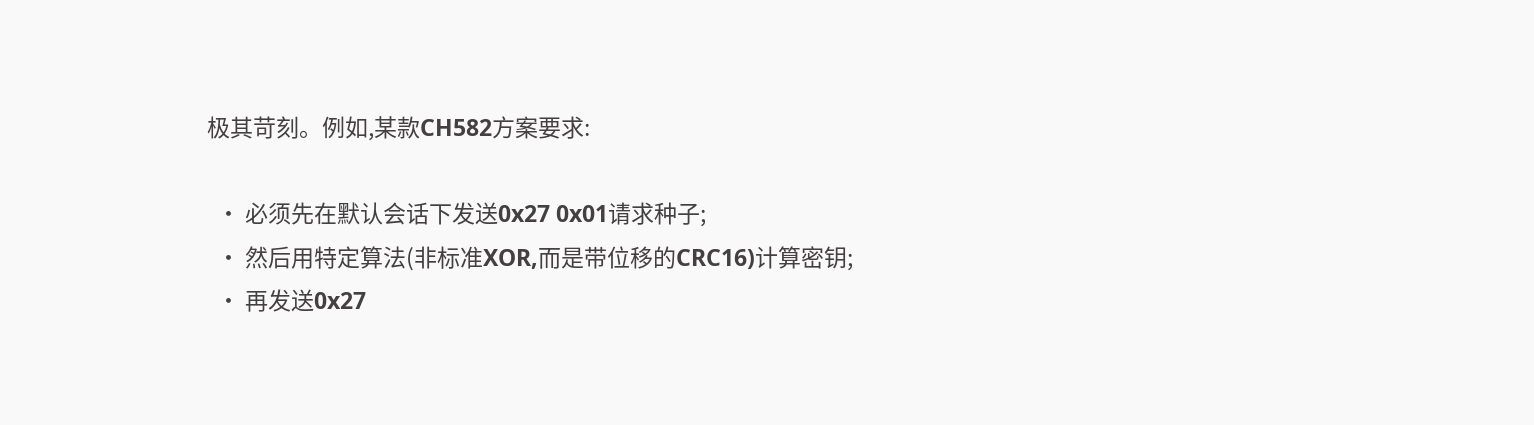极其苛刻。例如,某款CH582方案要求:

  • 必须先在默认会话下发送0x27 0x01请求种子;
  • 然后用特定算法(非标准XOR,而是带位移的CRC16)计算密钥;
  • 再发送0x27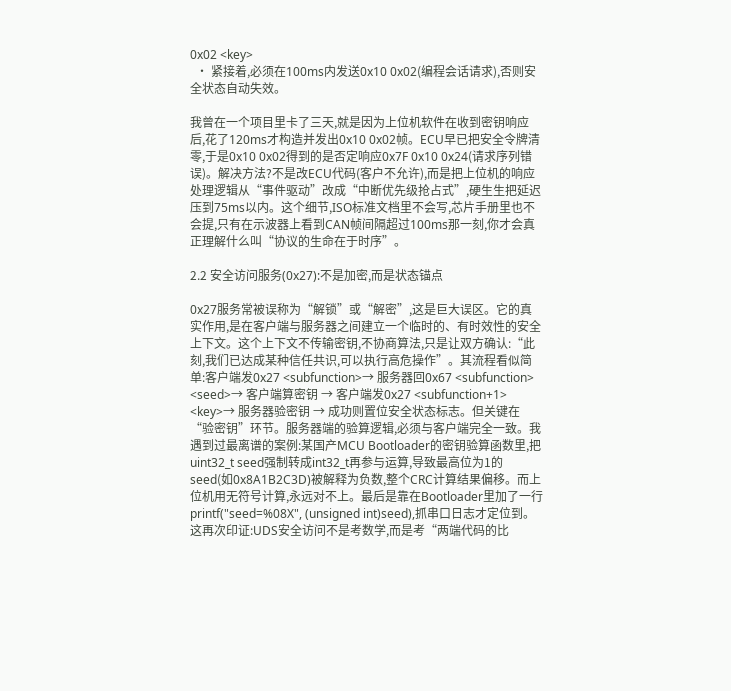0x02 <key>
  • 紧接着,必须在100ms内发送0x10 0x02(编程会话请求),否则安全状态自动失效。

我曾在一个项目里卡了三天,就是因为上位机软件在收到密钥响应后,花了120ms才构造并发出0x10 0x02帧。ECU早已把安全令牌清零,于是0x10 0x02得到的是否定响应0x7F 0x10 0x24(请求序列错误)。解决方法?不是改ECU代码(客户不允许),而是把上位机的响应处理逻辑从“事件驱动”改成“中断优先级抢占式”,硬生生把延迟压到75ms以内。这个细节,ISO标准文档里不会写,芯片手册里也不会提,只有在示波器上看到CAN帧间隔超过100ms那一刻,你才会真正理解什么叫“协议的生命在于时序”。

2.2 安全访问服务(0x27):不是加密,而是状态锚点

0x27服务常被误称为“解锁”或“解密”,这是巨大误区。它的真实作用,是在客户端与服务器之间建立一个临时的、有时效性的安全上下文。这个上下文不传输密钥,不协商算法,只是让双方确认:“此刻,我们已达成某种信任共识,可以执行高危操作”。其流程看似简单:客户端发0x27 <subfunction>→ 服务器回0x67 <subfunction> <seed>→ 客户端算密钥 → 客户端发0x27 <subfunction+1> <key>→ 服务器验密钥 → 成功则置位安全状态标志。但关键在“验密钥”环节。服务器端的验算逻辑,必须与客户端完全一致。我遇到过最离谱的案例:某国产MCU Bootloader的密钥验算函数里,把uint32_t seed强制转成int32_t再参与运算,导致最高位为1的seed(如0x8A1B2C3D)被解释为负数,整个CRC计算结果偏移。而上位机用无符号计算,永远对不上。最后是靠在Bootloader里加了一行printf("seed=%08X", (unsigned int)seed),抓串口日志才定位到。这再次印证:UDS安全访问不是考数学,而是考“两端代码的比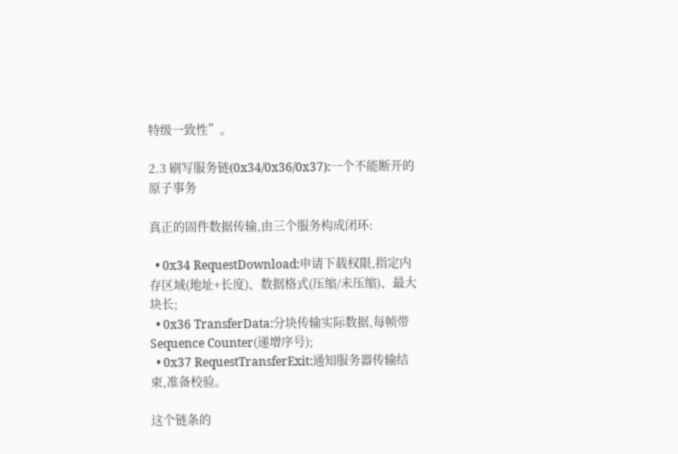特级一致性”。

2.3 刷写服务链(0x34/0x36/0x37):一个不能断开的原子事务

真正的固件数据传输,由三个服务构成闭环:

  • 0x34 RequestDownload:申请下载权限,指定内存区域(地址+长度)、数据格式(压缩/未压缩)、最大块长;
  • 0x36 TransferData:分块传输实际数据,每帧带Sequence Counter(递增序号);
  • 0x37 RequestTransferExit:通知服务器传输结束,准备校验。

这个链条的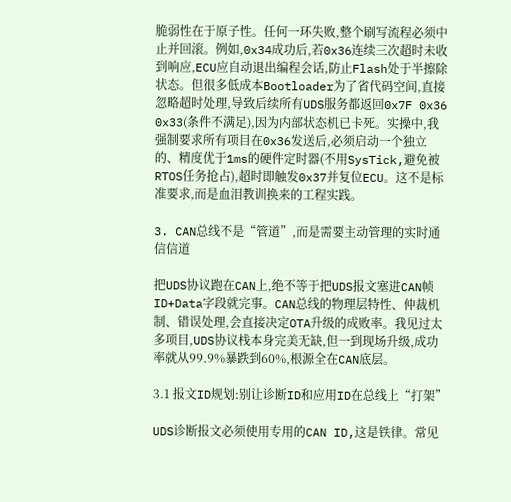脆弱性在于原子性。任何一环失败,整个刷写流程必须中止并回滚。例如,0x34成功后,若0x36连续三次超时未收到响应,ECU应自动退出编程会话,防止Flash处于半擦除状态。但很多低成本Bootloader为了省代码空间,直接忽略超时处理,导致后续所有UDS服务都返回0x7F 0x36 0x33(条件不满足),因为内部状态机已卡死。实操中,我强制要求所有项目在0x36发送后,必须启动一个独立的、精度优于1ms的硬件定时器(不用SysTick,避免被RTOS任务抢占),超时即触发0x37并复位ECU。这不是标准要求,而是血泪教训换来的工程实践。

3. CAN总线不是“管道”,而是需要主动管理的实时通信信道

把UDS协议跑在CAN上,绝不等于把UDS报文塞进CAN帧ID+Data字段就完事。CAN总线的物理层特性、仲裁机制、错误处理,会直接决定OTA升级的成败率。我见过太多项目,UDS协议栈本身完美无缺,但一到现场升级,成功率就从99.9%暴跌到60%,根源全在CAN底层。

3.1 报文ID规划:别让诊断ID和应用ID在总线上“打架”

UDS诊断报文必须使用专用的CAN ID,这是铁律。常见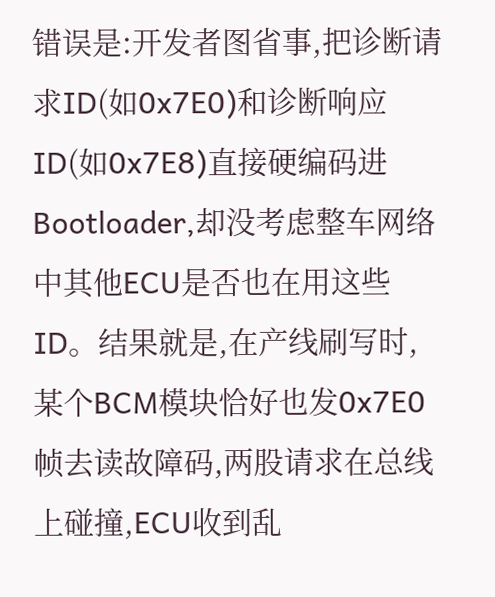错误是:开发者图省事,把诊断请求ID(如0x7E0)和诊断响应ID(如0x7E8)直接硬编码进Bootloader,却没考虑整车网络中其他ECU是否也在用这些ID。结果就是,在产线刷写时,某个BCM模块恰好也发0x7E0帧去读故障码,两股请求在总线上碰撞,ECU收到乱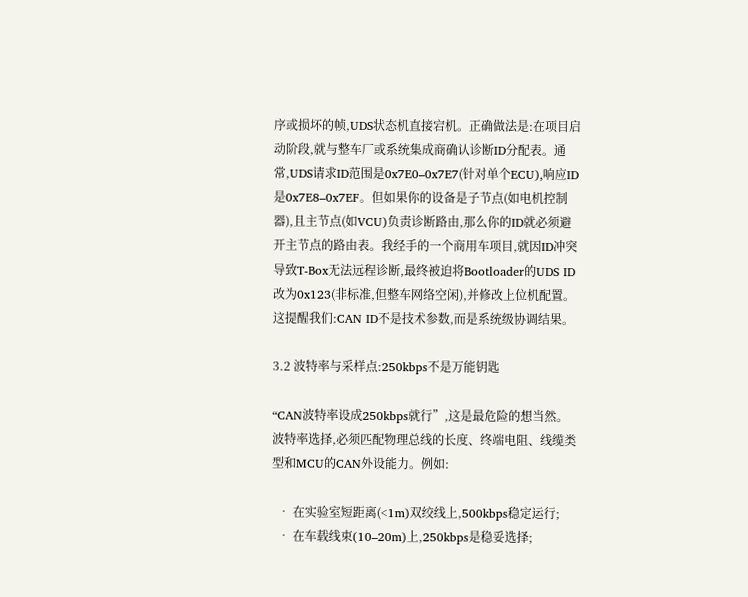序或损坏的帧,UDS状态机直接宕机。正确做法是:在项目启动阶段,就与整车厂或系统集成商确认诊断ID分配表。通常,UDS请求ID范围是0x7E0–0x7E7(针对单个ECU),响应ID是0x7E8–0x7EF。但如果你的设备是子节点(如电机控制器),且主节点(如VCU)负责诊断路由,那么你的ID就必须避开主节点的路由表。我经手的一个商用车项目,就因ID冲突导致T-Box无法远程诊断,最终被迫将Bootloader的UDS ID改为0x123(非标准,但整车网络空闲),并修改上位机配置。这提醒我们:CAN ID不是技术参数,而是系统级协调结果。

3.2 波特率与采样点:250kbps不是万能钥匙

“CAN波特率设成250kbps就行”,这是最危险的想当然。波特率选择,必须匹配物理总线的长度、终端电阻、线缆类型和MCU的CAN外设能力。例如:

  • 在实验室短距离(<1m)双绞线上,500kbps稳定运行;
  • 在车载线束(10–20m)上,250kbps是稳妥选择;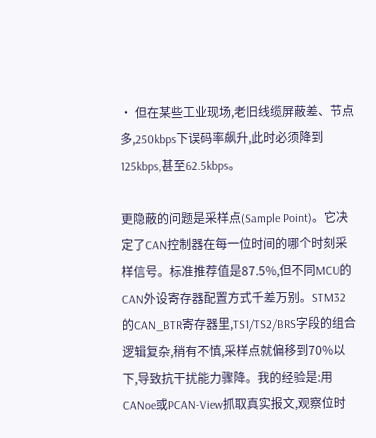• 但在某些工业现场,老旧线缆屏蔽差、节点多,250kbps下误码率飙升,此时必须降到125kbps,甚至62.5kbps。

更隐蔽的问题是采样点(Sample Point)。它决定了CAN控制器在每一位时间的哪个时刻采样信号。标准推荐值是87.5%,但不同MCU的CAN外设寄存器配置方式千差万别。STM32的CAN_BTR寄存器里,TS1/TS2/BRS字段的组合逻辑复杂,稍有不慎,采样点就偏移到70%以下,导致抗干扰能力骤降。我的经验是:用CANoe或PCAN-View抓取真实报文,观察位时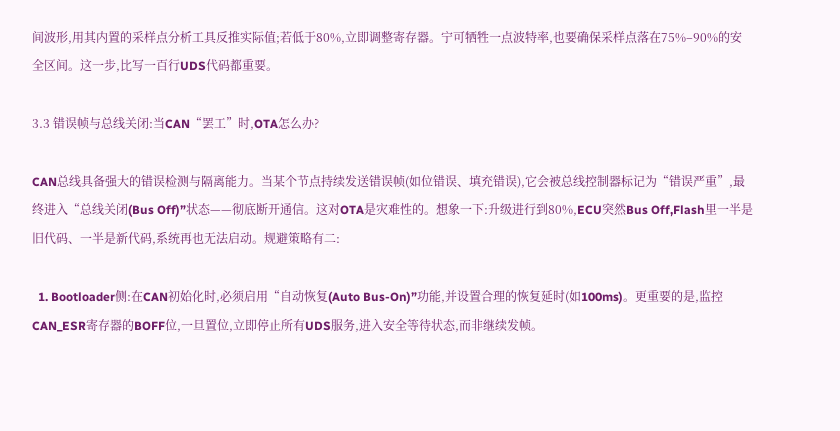间波形,用其内置的采样点分析工具反推实际值;若低于80%,立即调整寄存器。宁可牺牲一点波特率,也要确保采样点落在75%–90%的安全区间。这一步,比写一百行UDS代码都重要。

3.3 错误帧与总线关闭:当CAN“罢工”时,OTA怎么办?

CAN总线具备强大的错误检测与隔离能力。当某个节点持续发送错误帧(如位错误、填充错误),它会被总线控制器标记为“错误严重”,最终进入“总线关闭(Bus Off)”状态——彻底断开通信。这对OTA是灾难性的。想象一下:升级进行到80%,ECU突然Bus Off,Flash里一半是旧代码、一半是新代码,系统再也无法启动。规避策略有二:

  1. Bootloader侧:在CAN初始化时,必须启用“自动恢复(Auto Bus-On)”功能,并设置合理的恢复延时(如100ms)。更重要的是,监控CAN_ESR寄存器的BOFF位,一旦置位,立即停止所有UDS服务,进入安全等待状态,而非继续发帧。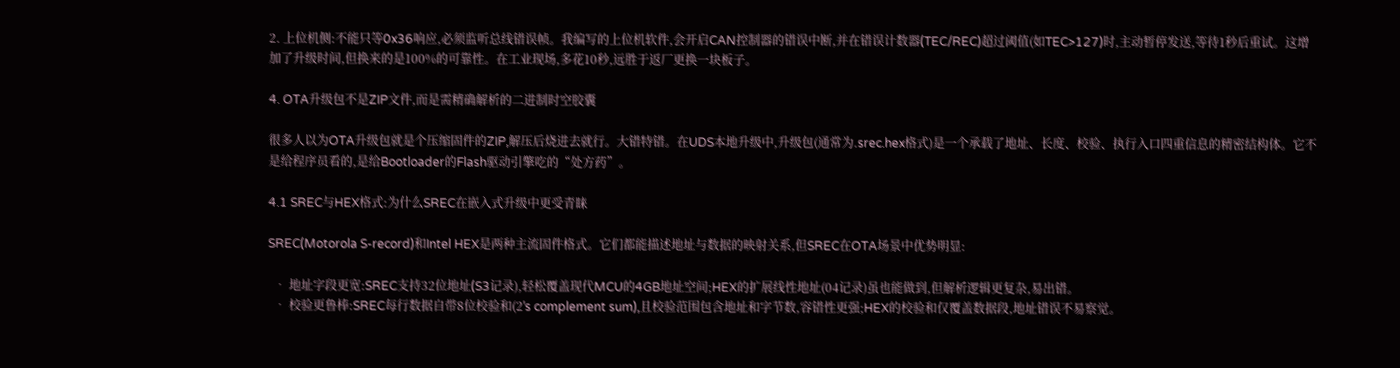2. 上位机侧:不能只等0x36响应,必须监听总线错误帧。我编写的上位机软件,会开启CAN控制器的错误中断,并在错误计数器(TEC/REC)超过阈值(如TEC>127)时,主动暂停发送,等待1秒后重试。这增加了升级时间,但换来的是100%的可靠性。在工业现场,多花10秒,远胜于返厂更换一块板子。

4. OTA升级包不是ZIP文件,而是需精确解析的二进制时空胶囊

很多人以为OTA升级包就是个压缩固件的ZIP,解压后烧进去就行。大错特错。在UDS本地升级中,升级包(通常为.srec.hex格式)是一个承载了地址、长度、校验、执行入口四重信息的精密结构体。它不是给程序员看的,是给Bootloader的Flash驱动引擎吃的“处方药”。

4.1 SREC与HEX格式:为什么SREC在嵌入式升级中更受青睐

SREC(Motorola S-record)和Intel HEX是两种主流固件格式。它们都能描述地址与数据的映射关系,但SREC在OTA场景中优势明显:

  • 地址字段更宽:SREC支持32位地址(S3记录),轻松覆盖现代MCU的4GB地址空间;HEX的扩展线性地址(04记录)虽也能做到,但解析逻辑更复杂,易出错。
  • 校验更鲁棒:SREC每行数据自带8位校验和(2's complement sum),且校验范围包含地址和字节数,容错性更强;HEX的校验和仅覆盖数据段,地址错误不易察觉。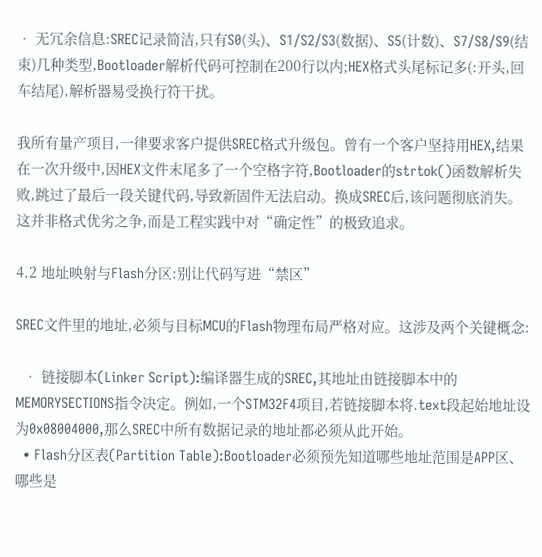• 无冗余信息:SREC记录简洁,只有S0(头)、S1/S2/S3(数据)、S5(计数)、S7/S8/S9(结束)几种类型,Bootloader解析代码可控制在200行以内;HEX格式头尾标记多(:开头,回车结尾),解析器易受换行符干扰。

我所有量产项目,一律要求客户提供SREC格式升级包。曾有一个客户坚持用HEX,结果在一次升级中,因HEX文件末尾多了一个空格字符,Bootloader的strtok()函数解析失败,跳过了最后一段关键代码,导致新固件无法启动。换成SREC后,该问题彻底消失。这并非格式优劣之争,而是工程实践中对“确定性”的极致追求。

4.2 地址映射与Flash分区:别让代码写进“禁区”

SREC文件里的地址,必须与目标MCU的Flash物理布局严格对应。这涉及两个关键概念:

  • 链接脚本(Linker Script):编译器生成的SREC,其地址由链接脚本中的MEMORYSECTIONS指令决定。例如,一个STM32F4项目,若链接脚本将.text段起始地址设为0x08004000,那么SREC中所有数据记录的地址都必须从此开始。
  • Flash分区表(Partition Table):Bootloader必须预先知道哪些地址范围是APP区、哪些是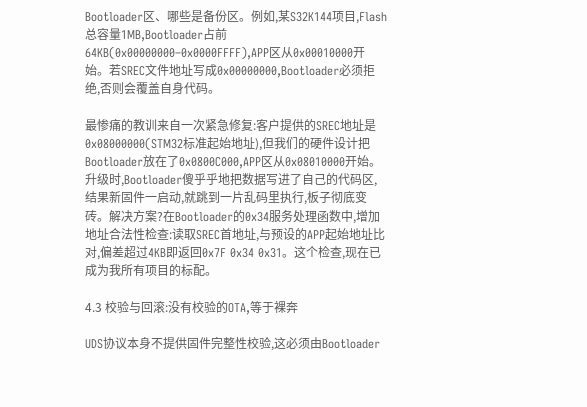Bootloader区、哪些是备份区。例如,某S32K144项目,Flash总容量1MB,Bootloader占前64KB(0x00000000–0x0000FFFF),APP区从0x00010000开始。若SREC文件地址写成0x00000000,Bootloader必须拒绝,否则会覆盖自身代码。

最惨痛的教训来自一次紧急修复:客户提供的SREC地址是0x08000000(STM32标准起始地址),但我们的硬件设计把Bootloader放在了0x0800C000,APP区从0x08010000开始。升级时,Bootloader傻乎乎地把数据写进了自己的代码区,结果新固件一启动,就跳到一片乱码里执行,板子彻底变砖。解决方案?在Bootloader的0x34服务处理函数中,增加地址合法性检查:读取SREC首地址,与预设的APP起始地址比对,偏差超过4KB即返回0x7F 0x34 0x31。这个检查,现在已成为我所有项目的标配。

4.3 校验与回滚:没有校验的OTA,等于裸奔

UDS协议本身不提供固件完整性校验,这必须由Bootloader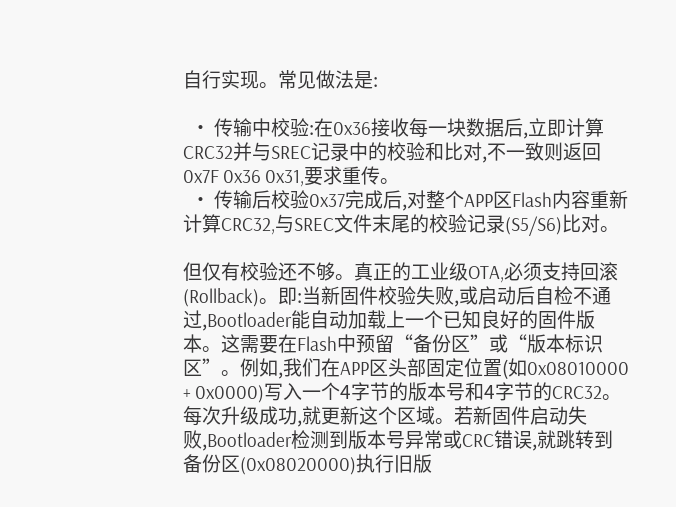自行实现。常见做法是:

  • 传输中校验:在0x36接收每一块数据后,立即计算CRC32并与SREC记录中的校验和比对,不一致则返回0x7F 0x36 0x31,要求重传。
  • 传输后校验0x37完成后,对整个APP区Flash内容重新计算CRC32,与SREC文件末尾的校验记录(S5/S6)比对。

但仅有校验还不够。真正的工业级OTA,必须支持回滚(Rollback)。即:当新固件校验失败,或启动后自检不通过,Bootloader能自动加载上一个已知良好的固件版本。这需要在Flash中预留“备份区”或“版本标识区”。例如,我们在APP区头部固定位置(如0x08010000 + 0x0000)写入一个4字节的版本号和4字节的CRC32。每次升级成功,就更新这个区域。若新固件启动失败,Bootloader检测到版本号异常或CRC错误,就跳转到备份区(0x08020000)执行旧版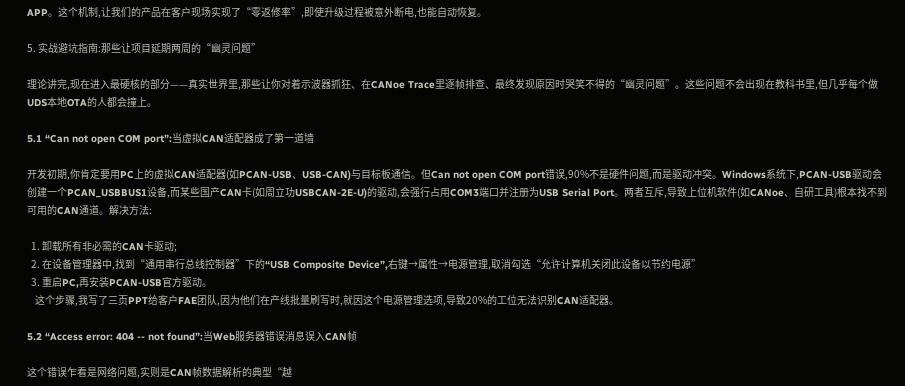APP。这个机制,让我们的产品在客户现场实现了“零返修率”,即使升级过程被意外断电,也能自动恢复。

5. 实战避坑指南:那些让项目延期两周的“幽灵问题”

理论讲完,现在进入最硬核的部分——真实世界里,那些让你对着示波器抓狂、在CANoe Trace里逐帧排查、最终发现原因时哭笑不得的“幽灵问题”。这些问题不会出现在教科书里,但几乎每个做UDS本地OTA的人都会撞上。

5.1 “Can not open COM port”:当虚拟CAN适配器成了第一道墙

开发初期,你肯定要用PC上的虚拟CAN适配器(如PCAN-USB、USB-CAN)与目标板通信。但Can not open COM port错误,90%不是硬件问题,而是驱动冲突。Windows系统下,PCAN-USB驱动会创建一个PCAN_USBBUS1设备,而某些国产CAN卡(如周立功USBCAN-2E-U)的驱动,会强行占用COM3端口并注册为USB Serial Port。两者互斥,导致上位机软件(如CANoe、自研工具)根本找不到可用的CAN通道。解决方法:

  1. 卸载所有非必需的CAN卡驱动;
  2. 在设备管理器中,找到“通用串行总线控制器”下的“USB Composite Device”,右键→属性→电源管理,取消勾选“允许计算机关闭此设备以节约电源”
  3. 重启PC,再安装PCAN-USB官方驱动。
    这个步骤,我写了三页PPT给客户FAE团队,因为他们在产线批量刷写时,就因这个电源管理选项,导致20%的工位无法识别CAN适配器。

5.2 “Access error: 404 -- not found”:当Web服务器错误消息误入CAN帧

这个错误乍看是网络问题,实则是CAN帧数据解析的典型“越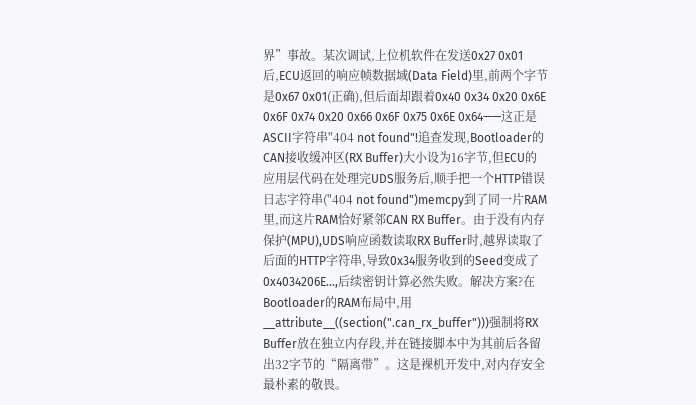界”事故。某次调试,上位机软件在发送0x27 0x01后,ECU返回的响应帧数据域(Data Field)里,前两个字节是0x67 0x01(正确),但后面却跟着0x40 0x34 0x20 0x6E 0x6F 0x74 0x20 0x66 0x6F 0x75 0x6E 0x64——这正是ASCII字符串"404 not found"!追查发现,Bootloader的CAN接收缓冲区(RX Buffer)大小设为16字节,但ECU的应用层代码在处理完UDS服务后,顺手把一个HTTP错误日志字符串("404 not found")memcpy到了同一片RAM里,而这片RAM恰好紧邻CAN RX Buffer。由于没有内存保护(MPU),UDS响应函数读取RX Buffer时,越界读取了后面的HTTP字符串,导致0x34服务收到的Seed变成了0x4034206E...,后续密钥计算必然失败。解决方案?在Bootloader的RAM布局中,用__attribute__((section(".can_rx_buffer")))强制将RX Buffer放在独立内存段,并在链接脚本中为其前后各留出32字节的“隔离带”。这是裸机开发中,对内存安全最朴素的敬畏。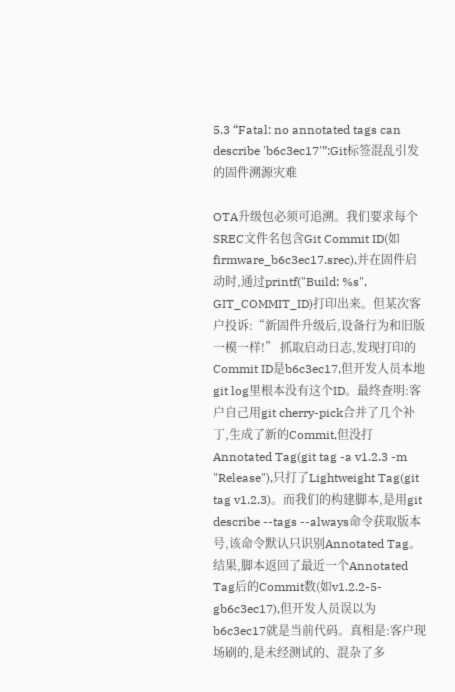5.3 “Fatal: no annotated tags can describe 'b6c3ec17'”:Git标签混乱引发的固件溯源灾难

OTA升级包必须可追溯。我们要求每个SREC文件名包含Git Commit ID(如firmware_b6c3ec17.srec),并在固件启动时,通过printf("Build: %s", GIT_COMMIT_ID)打印出来。但某次客户投诉:“新固件升级后,设备行为和旧版一模一样!” 抓取启动日志,发现打印的Commit ID是b6c3ec17,但开发人员本地git log里根本没有这个ID。最终查明:客户自己用git cherry-pick合并了几个补丁,生成了新的Commit,但没打Annotated Tag(git tag -a v1.2.3 -m "Release"),只打了Lightweight Tag(git tag v1.2.3)。而我们的构建脚本,是用git describe --tags --always命令获取版本号,该命令默认只识别Annotated Tag。结果,脚本返回了最近一个Annotated Tag后的Commit数(如v1.2.2-5-gb6c3ec17),但开发人员误以为b6c3ec17就是当前代码。真相是:客户现场刷的,是未经测试的、混杂了多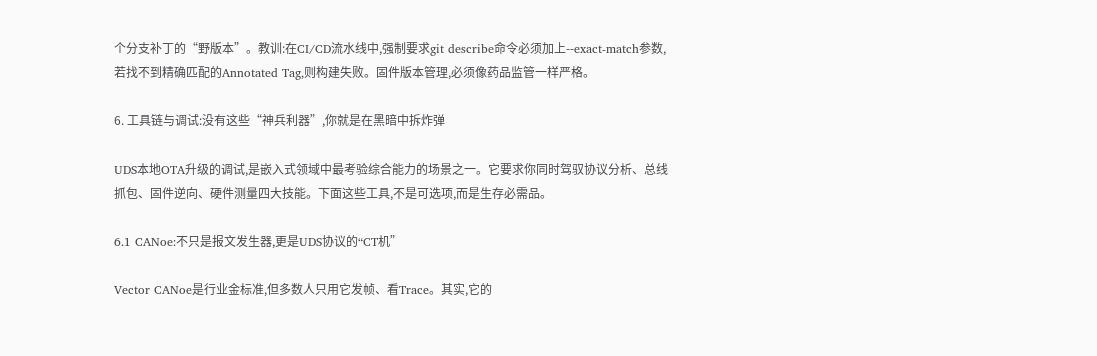个分支补丁的“野版本”。教训:在CI/CD流水线中,强制要求git describe命令必须加上--exact-match参数,若找不到精确匹配的Annotated Tag,则构建失败。固件版本管理,必须像药品监管一样严格。

6. 工具链与调试:没有这些“神兵利器”,你就是在黑暗中拆炸弹

UDS本地OTA升级的调试,是嵌入式领域中最考验综合能力的场景之一。它要求你同时驾驭协议分析、总线抓包、固件逆向、硬件测量四大技能。下面这些工具,不是可选项,而是生存必需品。

6.1 CANoe:不只是报文发生器,更是UDS协议的“CT机”

Vector CANoe是行业金标准,但多数人只用它发帧、看Trace。其实,它的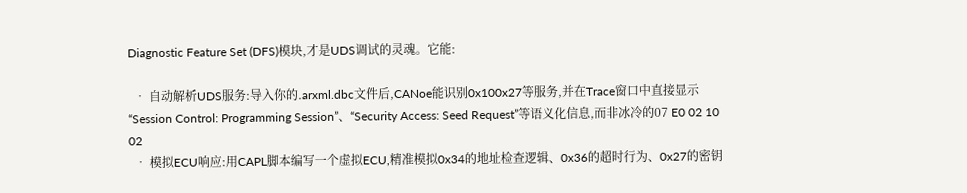Diagnostic Feature Set (DFS)模块,才是UDS调试的灵魂。它能:

  • 自动解析UDS服务:导入你的.arxml.dbc文件后,CANoe能识别0x100x27等服务,并在Trace窗口中直接显示“Session Control: Programming Session”、“Security Access: Seed Request”等语义化信息,而非冰冷的07 E0 02 10 02
  • 模拟ECU响应:用CAPL脚本编写一个虚拟ECU,精准模拟0x34的地址检查逻辑、0x36的超时行为、0x27的密钥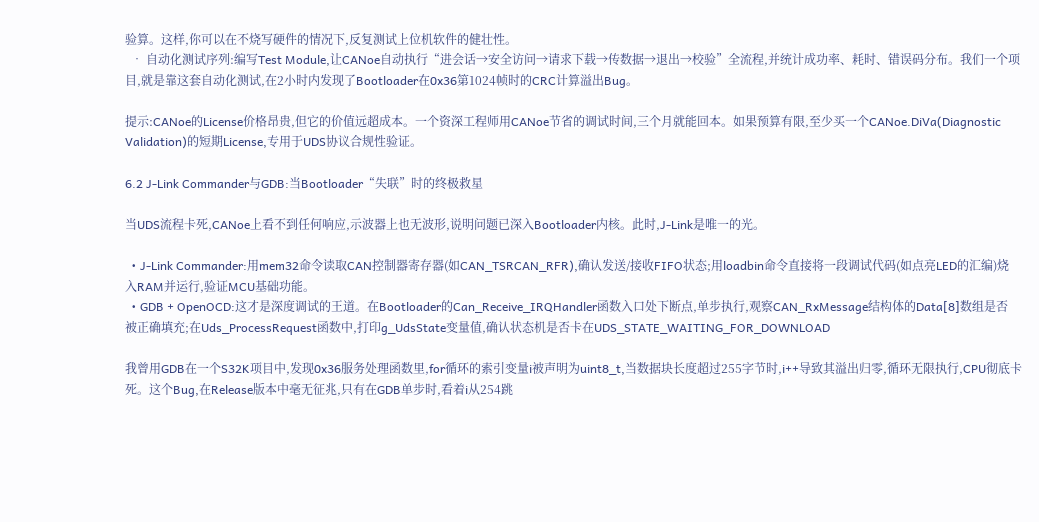验算。这样,你可以在不烧写硬件的情况下,反复测试上位机软件的健壮性。
  • 自动化测试序列:编写Test Module,让CANoe自动执行“进会话→安全访问→请求下载→传数据→退出→校验”全流程,并统计成功率、耗时、错误码分布。我们一个项目,就是靠这套自动化测试,在2小时内发现了Bootloader在0x36第1024帧时的CRC计算溢出Bug。

提示:CANoe的License价格昂贵,但它的价值远超成本。一个资深工程师用CANoe节省的调试时间,三个月就能回本。如果预算有限,至少买一个CANoe.DiVa(Diagnostic Validation)的短期License,专用于UDS协议合规性验证。

6.2 J-Link Commander与GDB:当Bootloader“失联”时的终极救星

当UDS流程卡死,CANoe上看不到任何响应,示波器上也无波形,说明问题已深入Bootloader内核。此时,J-Link是唯一的光。

  • J-Link Commander:用mem32命令读取CAN控制器寄存器(如CAN_TSRCAN_RFR),确认发送/接收FIFO状态;用loadbin命令直接将一段调试代码(如点亮LED的汇编)烧入RAM并运行,验证MCU基础功能。
  • GDB + OpenOCD:这才是深度调试的王道。在Bootloader的Can_Receive_IRQHandler函数入口处下断点,单步执行,观察CAN_RxMessage结构体的Data[8]数组是否被正确填充;在Uds_ProcessRequest函数中,打印g_UdsState变量值,确认状态机是否卡在UDS_STATE_WAITING_FOR_DOWNLOAD

我曾用GDB在一个S32K项目中,发现0x36服务处理函数里,for循环的索引变量i被声明为uint8_t,当数据块长度超过255字节时,i++导致其溢出归零,循环无限执行,CPU彻底卡死。这个Bug,在Release版本中毫无征兆,只有在GDB单步时,看着i从254跳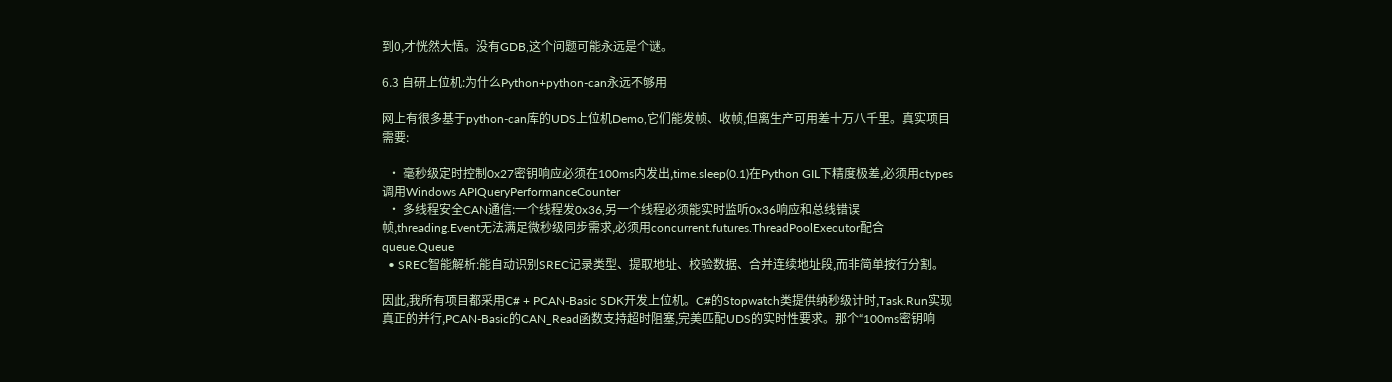到0,才恍然大悟。没有GDB,这个问题可能永远是个谜。

6.3 自研上位机:为什么Python+python-can永远不够用

网上有很多基于python-can库的UDS上位机Demo,它们能发帧、收帧,但离生产可用差十万八千里。真实项目需要:

  • 毫秒级定时控制0x27密钥响应必须在100ms内发出,time.sleep(0.1)在Python GIL下精度极差,必须用ctypes调用Windows APIQueryPerformanceCounter
  • 多线程安全CAN通信:一个线程发0x36,另一个线程必须能实时监听0x36响应和总线错误帧,threading.Event无法满足微秒级同步需求,必须用concurrent.futures.ThreadPoolExecutor配合queue.Queue
  • SREC智能解析:能自动识别SREC记录类型、提取地址、校验数据、合并连续地址段,而非简单按行分割。

因此,我所有项目都采用C# + PCAN-Basic SDK开发上位机。C#的Stopwatch类提供纳秒级计时,Task.Run实现真正的并行,PCAN-Basic的CAN_Read函数支持超时阻塞,完美匹配UDS的实时性要求。那个“100ms密钥响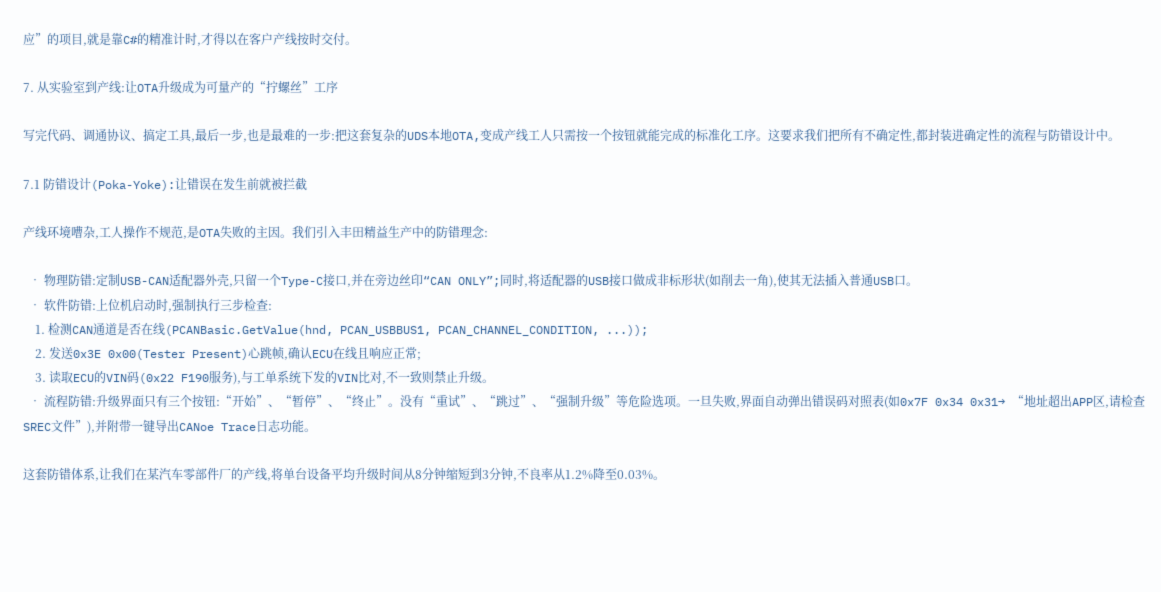应”的项目,就是靠C#的精准计时,才得以在客户产线按时交付。

7. 从实验室到产线:让OTA升级成为可量产的“拧螺丝”工序

写完代码、调通协议、搞定工具,最后一步,也是最难的一步:把这套复杂的UDS本地OTA,变成产线工人只需按一个按钮就能完成的标准化工序。这要求我们把所有不确定性,都封装进确定性的流程与防错设计中。

7.1 防错设计(Poka-Yoke):让错误在发生前就被拦截

产线环境嘈杂,工人操作不规范,是OTA失败的主因。我们引入丰田精益生产中的防错理念:

  • 物理防错:定制USB-CAN适配器外壳,只留一个Type-C接口,并在旁边丝印“CAN ONLY”;同时,将适配器的USB接口做成非标形状(如削去一角),使其无法插入普通USB口。
  • 软件防错:上位机启动时,强制执行三步检查:
    1. 检测CAN通道是否在线(PCANBasic.GetValue(hnd, PCAN_USBBUS1, PCAN_CHANNEL_CONDITION, ...));
    2. 发送0x3E 0x00(Tester Present)心跳帧,确认ECU在线且响应正常;
    3. 读取ECU的VIN码(0x22 F190服务),与工单系统下发的VIN比对,不一致则禁止升级。
  • 流程防错:升级界面只有三个按钮:“开始”、“暂停”、“终止”。没有“重试”、“跳过”、“强制升级”等危险选项。一旦失败,界面自动弹出错误码对照表(如0x7F 0x34 0x31→ “地址超出APP区,请检查SREC文件”),并附带一键导出CANoe Trace日志功能。

这套防错体系,让我们在某汽车零部件厂的产线,将单台设备平均升级时间从8分钟缩短到3分钟,不良率从1.2%降至0.03%。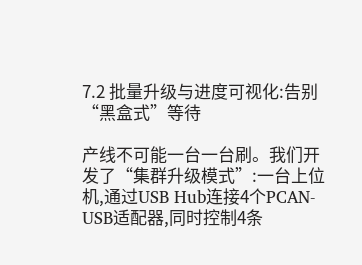7.2 批量升级与进度可视化:告别“黑盒式”等待

产线不可能一台一台刷。我们开发了“集群升级模式”:一台上位机,通过USB Hub连接4个PCAN-USB适配器,同时控制4条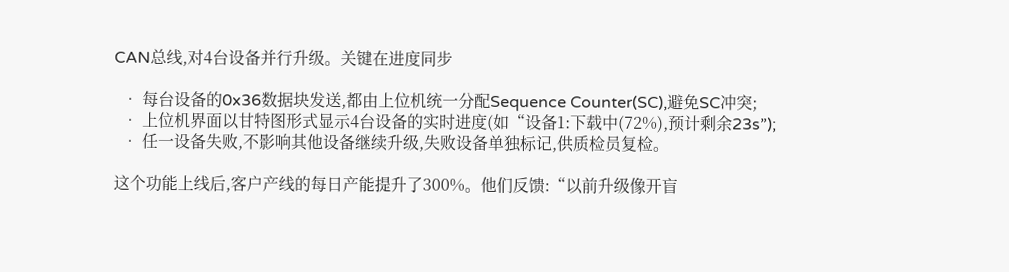CAN总线,对4台设备并行升级。关键在进度同步

  • 每台设备的0x36数据块发送,都由上位机统一分配Sequence Counter(SC),避免SC冲突;
  • 上位机界面以甘特图形式显示4台设备的实时进度(如“设备1:下载中(72%),预计剩余23s”);
  • 任一设备失败,不影响其他设备继续升级,失败设备单独标记,供质检员复检。

这个功能上线后,客户产线的每日产能提升了300%。他们反馈:“以前升级像开盲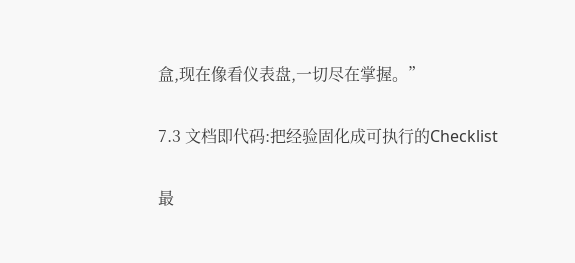盒,现在像看仪表盘,一切尽在掌握。”

7.3 文档即代码:把经验固化成可执行的Checklist

最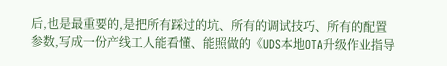后,也是最重要的,是把所有踩过的坑、所有的调试技巧、所有的配置参数,写成一份产线工人能看懂、能照做的《UDS本地OTA升级作业指导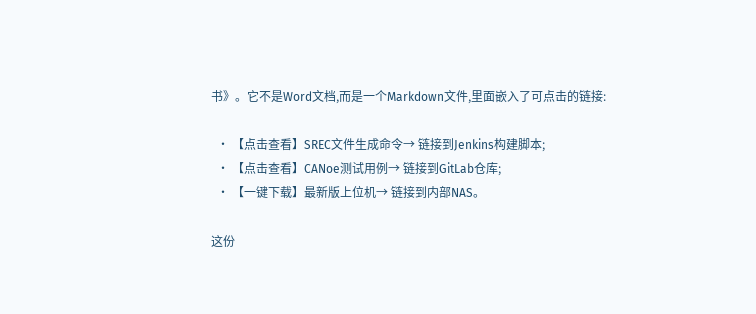书》。它不是Word文档,而是一个Markdown文件,里面嵌入了可点击的链接:

  • 【点击查看】SREC文件生成命令→ 链接到Jenkins构建脚本;
  • 【点击查看】CANoe测试用例→ 链接到GitLab仓库;
  • 【一键下载】最新版上位机→ 链接到内部NAS。

这份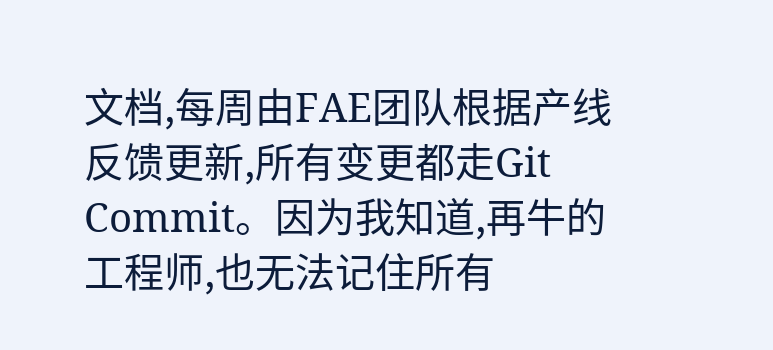文档,每周由FAE团队根据产线反馈更新,所有变更都走Git Commit。因为我知道,再牛的工程师,也无法记住所有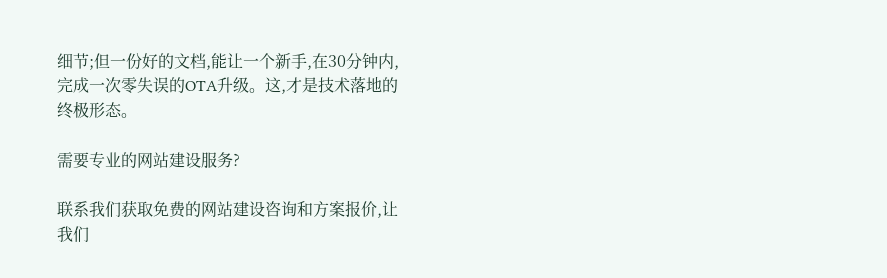细节;但一份好的文档,能让一个新手,在30分钟内,完成一次零失误的OTA升级。这,才是技术落地的终极形态。

需要专业的网站建设服务?

联系我们获取免费的网站建设咨询和方案报价,让我们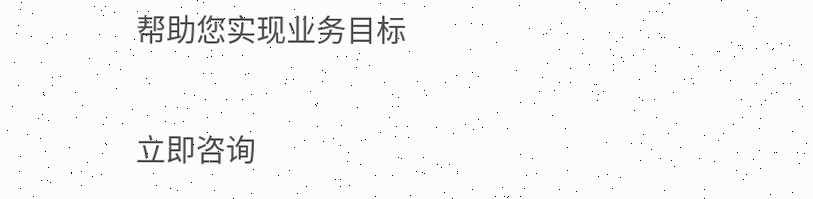帮助您实现业务目标

立即咨询